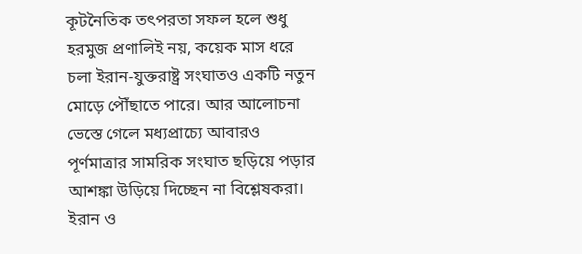কূটনৈতিক তৎপরতা সফল হলে শুধু হরমুজ প্রণালিই নয়, কয়েক মাস ধরে চলা ইরান-যুক্তরাষ্ট্র সংঘাতও একটি নতুন মোড়ে পৌঁছাতে পারে। আর আলোচনা ভেস্তে গেলে মধ্যপ্রাচ্যে আবারও পূর্ণমাত্রার সামরিক সংঘাত ছড়িয়ে পড়ার আশঙ্কা উড়িয়ে দিচ্ছেন না বিশ্লেষকরা।
ইরান ও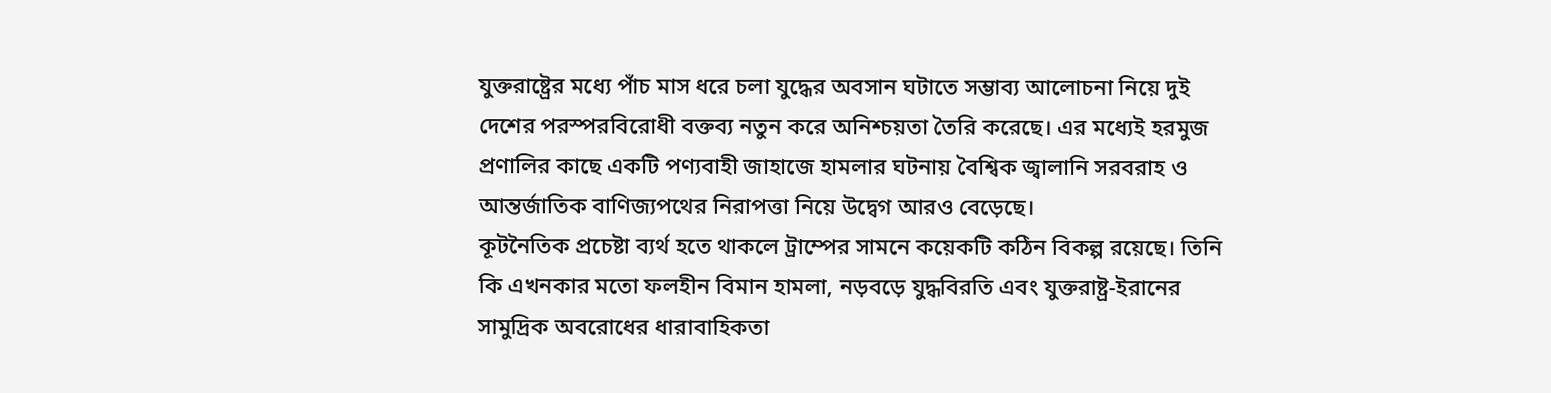যুক্তরাষ্ট্রের মধ্যে পাঁচ মাস ধরে চলা যুদ্ধের অবসান ঘটাতে সম্ভাব্য আলোচনা নিয়ে দুই দেশের পরস্পরবিরোধী বক্তব্য নতুন করে অনিশ্চয়তা তৈরি করেছে। এর মধ্যেই হরমুজ প্রণালির কাছে একটি পণ্যবাহী জাহাজে হামলার ঘটনায় বৈশ্বিক জ্বালানি সরবরাহ ও আন্তর্জাতিক বাণিজ্যপথের নিরাপত্তা নিয়ে উদ্বেগ আরও বেড়েছে।
কূটনৈতিক প্রচেষ্টা ব্যর্থ হতে থাকলে ট্রাম্পের সামনে কয়েকটি কঠিন বিকল্প রয়েছে। তিনি কি এখনকার মতো ফলহীন বিমান হামলা, নড়বড়ে যুদ্ধবিরতি এবং যুক্তরাষ্ট্র-ইরানের সামুদ্রিক অবরোধের ধারাবাহিকতা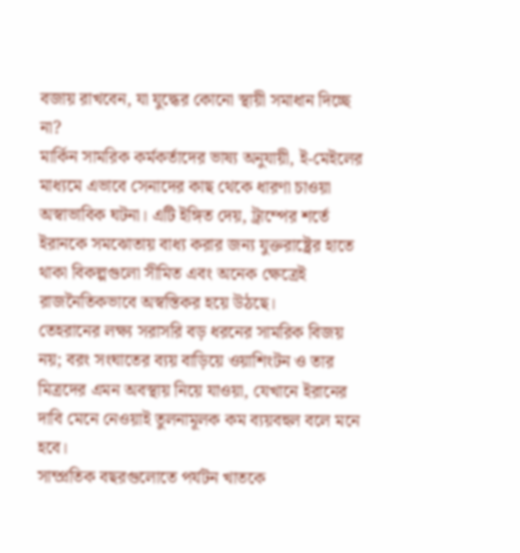বজায় রাখবেন, যা যুদ্ধের কোনো স্থায়ী সমাধান দিচ্ছে না?
মার্কিন সামরিক কর্মকর্তাদের ভাষ্য অনুযায়ী, ই-মেইলের মাধ্যমে এভাবে সেনাদের কাছ থেকে ধারণা চাওয়া অস্বাভাবিক ঘটনা। এটি ইঙ্গিত দেয়, ট্রাম্পের শর্তে ইরানকে সমঝোতায় বাধ্য করার জন্য যুক্তরাষ্ট্রের হাতে থাকা বিকল্পগুলো সীমিত এবং অনেক ক্ষেত্রেই রাজনৈতিকভাবে অস্বস্তিকর হয়ে উঠছে।
তেহরানের লক্ষ্য সরাসরি বড় ধরনের সামরিক বিজয় নয়; বরং সংঘাতের ব্যয় বাড়িয়ে ওয়াশিংটন ও তার মিত্রদের এমন অবস্থায় নিয়ে যাওয়া, যেখানে ইরানের দাবি মেনে নেওয়াই তুলনামূলক কম ব্যয়বহুল বলে মনে হবে।
সাম্প্রতিক বছরগুলোতে পর্যটন খাতকে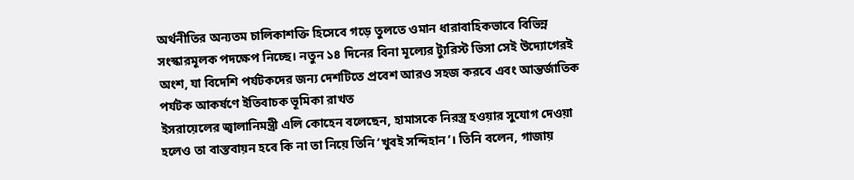অর্থনীতির অন্যতম চালিকাশক্তি হিসেবে গড়ে তুলতে ওমান ধারাবাহিকভাবে বিভিন্ন সংস্কারমূলক পদক্ষেপ নিচ্ছে। নতুন ১৪ দিনের বিনা মূল্যের ট্যুরিস্ট ভিসা সেই উদ্যোগেরই অংশ, যা বিদেশি পর্যটকদের জন্য দেশটিতে প্রবেশ আরও সহজ করবে এবং আন্তর্জাতিক পর্যটক আকর্ষণে ইতিবাচক ভূমিকা রাখত
ইসরায়েলের জ্বালানিমন্ত্রী এলি কোহেন বলেছেন, হামাসকে নিরস্ত্র হওয়ার সুযোগ দেওয়া হলেও তা বাস্তবায়ন হবে কি না তা নিয়ে তিনি ‘খুবই সন্দিহান’। তিনি বলেন, গাজায়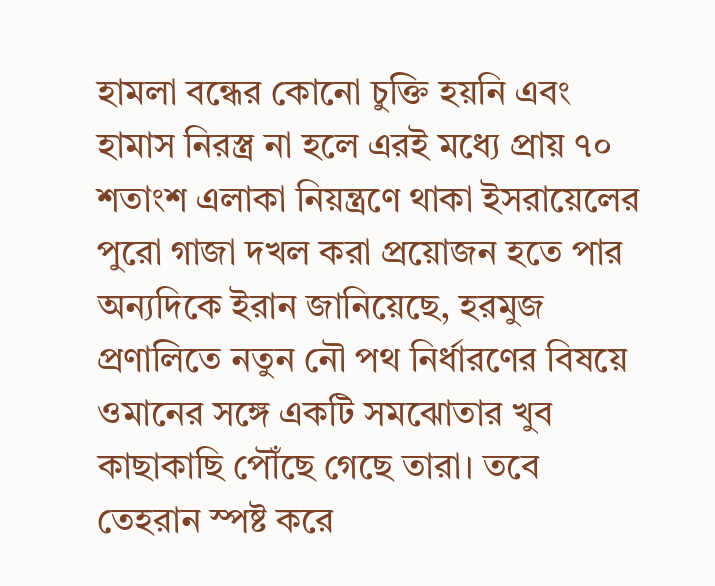হামলা বন্ধের কোনো চুক্তি হয়নি এবং হামাস নিরস্ত্র না হলে এরই মধ্যে প্রায় ৭০ শতাংশ এলাকা নিয়ন্ত্রণে থাকা ইসরায়েলের পুরো গাজা দখল করা প্রয়োজন হতে পার
অন্যদিকে ইরান জানিয়েছে, হরমুজ প্রণালিতে নতুন নৌ পথ নির্ধারণের বিষয়ে ওমানের সঙ্গে একটি সমঝোতার খুব কাছাকাছি পৌঁছে গেছে তারা। তবে তেহরান স্পষ্ট করে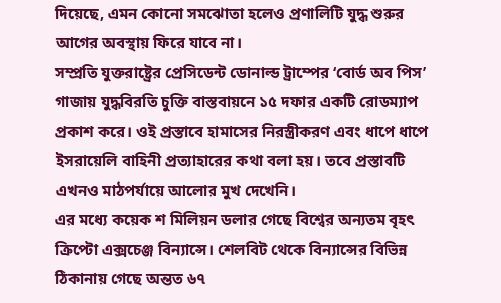দিয়েছে, এমন কোনো সমঝোতা হলেও প্রণালিটি যুদ্ধ শুরুর আগের অবস্থায় ফিরে যাবে না।
সম্প্রতি যুক্তরাষ্ট্রের প্রেসিডেন্ট ডোনাল্ড ট্রাম্পের ‘বোর্ড অব পিস’ গাজায় যুদ্ধবিরতি চুক্তি বাস্তবায়নে ১৫ দফার একটি রোডম্যাপ প্রকাশ করে। ওই প্রস্তাবে হামাসের নিরস্ত্রীকরণ এবং ধাপে ধাপে ইসরায়েলি বাহিনী প্রত্যাহারের কথা বলা হয়। তবে প্রস্তাবটি এখনও মাঠপর্যায়ে আলোর মুখ দেখেনি।
এর মধ্যে কয়েক শ মিলিয়ন ডলার গেছে বিশ্বের অন্যতম বৃহৎ ক্রিপ্টো এক্সচেঞ্জ বিন্যান্সে। শেলবিট থেকে বিন্যান্সের বিভিন্ন ঠিকানায় গেছে অন্তত ৬৭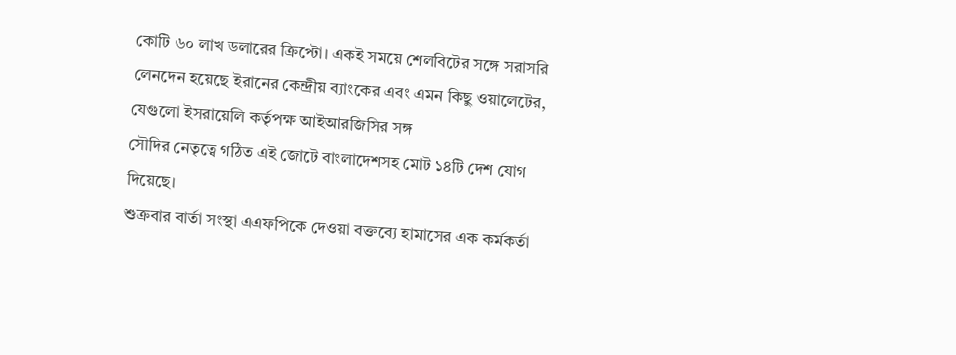কোটি ৬০ লাখ ডলারের ক্রিপ্টো। একই সময়ে শেলবিটের সঙ্গে সরাসরি লেনদেন হয়েছে ইরানের কেন্দ্রীয় ব্যাংকের এবং এমন কিছু ওয়ালেটের, যেগুলো ইসরায়েলি কর্তৃপক্ষ আইআরজিসির সঙ্গ
সৌদির নেতৃত্বে গঠিত এই জোটে বাংলাদেশসহ মোট ১৪টি দেশ যোগ দিয়েছে।
শুক্রবার বার্তা সংস্থা এএফপিকে দেওয়া বক্তব্যে হামাসের এক কর্মকর্তা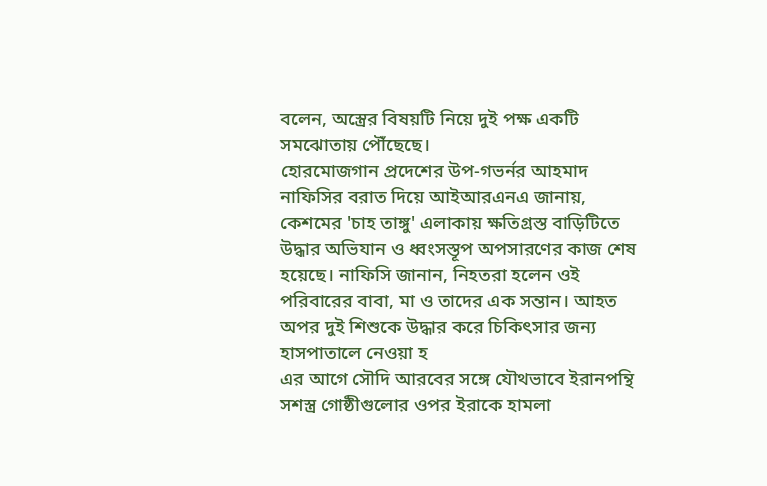বলেন, অস্ত্রের বিষয়টি নিয়ে দুই পক্ষ একটি সমঝোতায় পৌঁছেছে।
হোরমোজগান প্রদেশের উপ-গভর্নর আহমাদ নাফিসির বরাত দিয়ে আইআরএনএ জানায়, কেশমের 'চাহ তাঙ্গু' এলাকায় ক্ষতিগ্রস্ত বাড়িটিতে উদ্ধার অভিযান ও ধ্বংসস্তূপ অপসারণের কাজ শেষ হয়েছে। নাফিসি জানান, নিহতরা হলেন ওই পরিবারের বাবা, মা ও তাদের এক সন্তান। আহত অপর দুই শিশুকে উদ্ধার করে চিকিৎসার জন্য হাসপাতালে নেওয়া হ
এর আগে সৌদি আরবের সঙ্গে যৌথভাবে ইরানপন্থি সশস্ত্র গোষ্ঠীগুলোর ওপর ইরাকে হামলা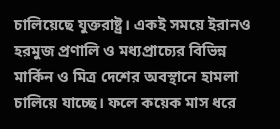চালিয়েছে যুক্তরাষ্ট্র। একই সময়ে ইরানও হরমুজ প্রণালি ও মধ্যপ্রাচ্যের বিভিন্ন মার্কিন ও মিত্র দেশের অবস্থানে হামলা চালিয়ে যাচ্ছে। ফলে কয়েক মাস ধরে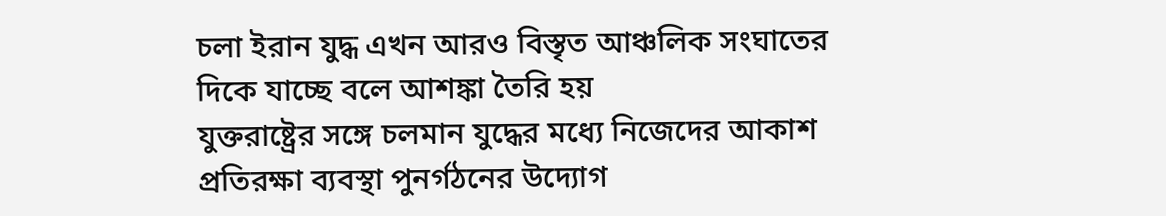চলা ইরান যুদ্ধ এখন আরও বিস্তৃত আঞ্চলিক সংঘাতের দিকে যাচ্ছে বলে আশঙ্কা তৈরি হয়
যুক্তরাষ্ট্রের সঙ্গে চলমান যুদ্ধের মধ্যে নিজেদের আকাশ প্রতিরক্ষা ব্যবস্থা পুনর্গঠনের উদ্যোগ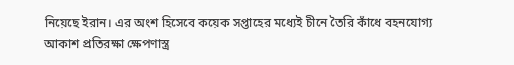নিয়েছে ইরান। এর অংশ হিসেবে কয়েক সপ্তাহের মধ্যেই চীনে তৈরি কাঁধে বহনযোগ্য আকাশ প্রতিরক্ষা ক্ষেপণাস্ত্র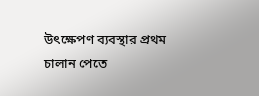উৎক্ষেপণ ব্যবস্থার প্রথম চালান পেতে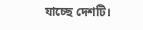যাচ্ছে দেশটি।